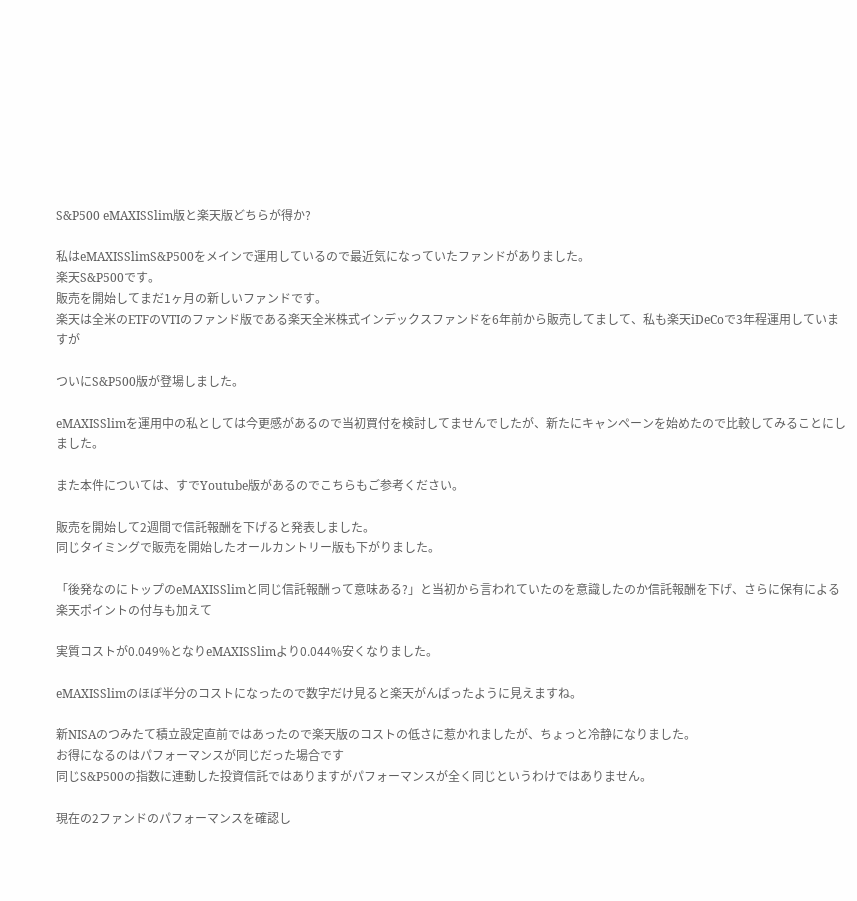S&P500 eMAXISSlim版と楽天版どちらが得か?

私はeMAXISSlimS&P500をメインで運用しているので最近気になっていたファンドがありました。
楽天S&P500です。
販売を開始してまだ1ヶ月の新しいファンドです。
楽天は全米のETFのVTIのファンド版である楽天全米株式インデックスファンドを6年前から販売してまして、私も楽天iDeCoで3年程運用していますが

ついにS&P500版が登場しました。

eMAXISSlimを運用中の私としては今更感があるので当初買付を検討してませんでしたが、新たにキャンペーンを始めたので比較してみることにしました。

また本件については、すでYoutube版があるのでこちらもご参考ください。

販売を開始して2週間で信託報酬を下げると発表しました。
同じタイミングで販売を開始したオールカントリー版も下がりました。

「後発なのにトップのeMAXISSlimと同じ信託報酬って意味ある?」と当初から言われていたのを意識したのか信託報酬を下げ、さらに保有による楽天ポイントの付与も加えて

実質コストが0.049%となりeMAXISSlimより0.044%安くなりました。

eMAXISSlimのほぼ半分のコストになったので数字だけ見ると楽天がんばったように見えますね。

新NISAのつみたて積立設定直前ではあったので楽天版のコストの低さに惹かれましたが、ちょっと冷静になりました。
お得になるのはパフォーマンスが同じだった場合です
同じS&P500の指数に連動した投資信託ではありますがパフォーマンスが全く同じというわけではありません。

現在の2ファンドのパフォーマンスを確認し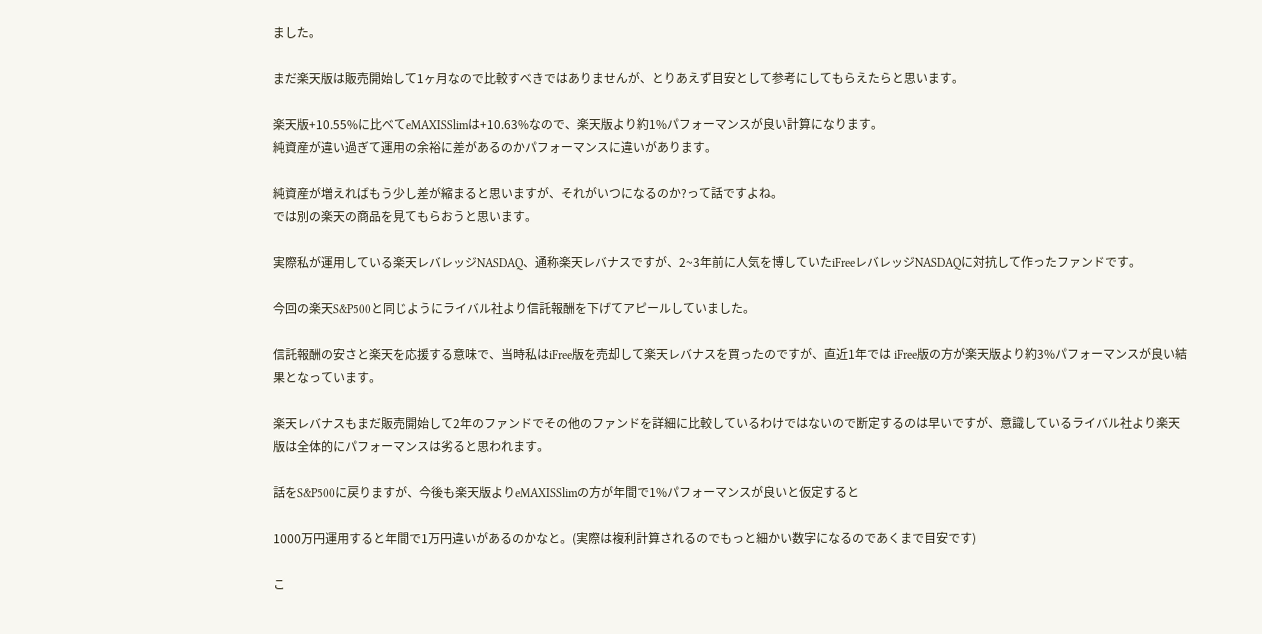ました。

まだ楽天版は販売開始して1ヶ月なので比較すべきではありませんが、とりあえず目安として参考にしてもらえたらと思います。

楽天版+10.55%に比べてeMAXISSlimは+10.63%なので、楽天版より約1%パフォーマンスが良い計算になります。
純資産が違い過ぎて運用の余裕に差があるのかパフォーマンスに違いがあります。

純資産が増えればもう少し差が縮まると思いますが、それがいつになるのか?って話ですよね。
では別の楽天の商品を見てもらおうと思います。

実際私が運用している楽天レバレッジNASDAQ、通称楽天レバナスですが、2~3年前に人気を博していたiFreeレバレッジNASDAQに対抗して作ったファンドです。

今回の楽天S&P500と同じようにライバル社より信託報酬を下げてアピールしていました。

信託報酬の安さと楽天を応援する意味で、当時私はiFree版を売却して楽天レバナスを買ったのですが、直近1年では iFree版の方が楽天版より約3%パフォーマンスが良い結果となっています。

楽天レバナスもまだ販売開始して2年のファンドでその他のファンドを詳細に比較しているわけではないので断定するのは早いですが、意識しているライバル社より楽天版は全体的にパフォーマンスは劣ると思われます。

話をS&P500に戻りますが、今後も楽天版よりeMAXISSlimの方が年間で1%パフォーマンスが良いと仮定すると

1000万円運用すると年間で1万円違いがあるのかなと。(実際は複利計算されるのでもっと細かい数字になるのであくまで目安です)

こ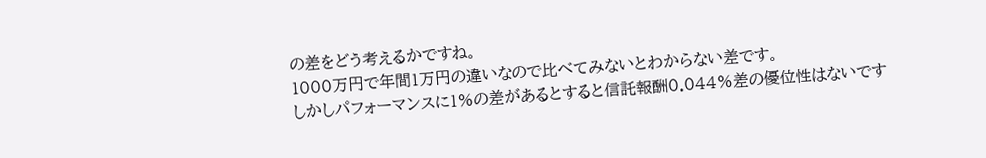の差をどう考えるかですね。
1000万円で年間1万円の違いなので比べてみないとわからない差です。
しかしパフォーマンスに1%の差があるとすると信託報酬0.044%差の優位性はないです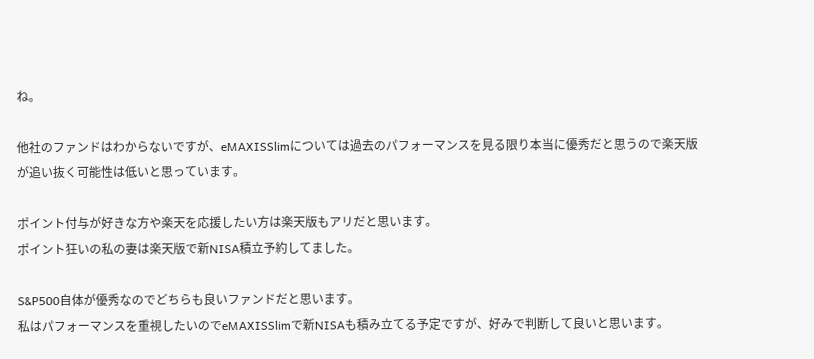ね。

他社のファンドはわからないですが、eMAXISSlimについては過去のパフォーマンスを見る限り本当に優秀だと思うので楽天版が追い抜く可能性は低いと思っています。

ポイント付与が好きな方や楽天を応援したい方は楽天版もアリだと思います。
ポイント狂いの私の妻は楽天版で新NISA積立予約してました。

S&P500自体が優秀なのでどちらも良いファンドだと思います。
私はパフォーマンスを重視したいのでeMAXISSlimで新NISAも積み立てる予定ですが、好みで判断して良いと思います。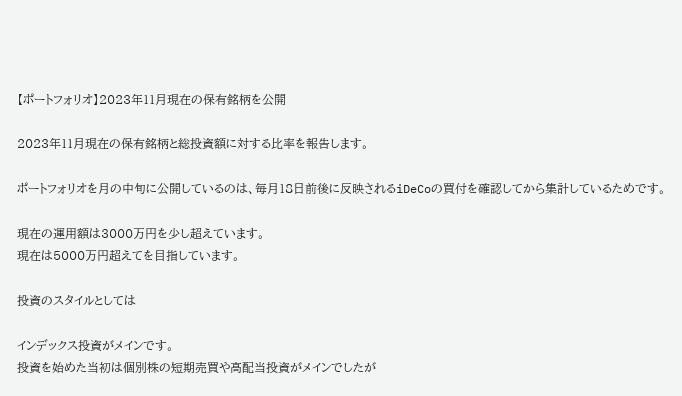【ポートフォリオ】2023年11月現在の保有銘柄を公開

2023年11月現在の保有銘柄と総投資額に対する比率を報告します。

ポートフォリオを月の中旬に公開しているのは、毎月18日前後に反映されるiDeCoの買付を確認してから集計しているためです。

現在の運用額は3000万円を少し超えています。
現在は5000万円超えてを目指しています。

投資のスタイルとしては

インデックス投資がメインです。
投資を始めた当初は個別株の短期売買や高配当投資がメインでしたが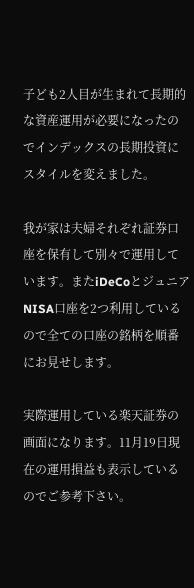子ども2人目が生まれて長期的な資産運用が必要になったのでインデックスの長期投資にスタイルを変えました。

我が家は夫婦それぞれ証券口座を保有して別々で運用しています。またiDeCoとジュニアNISA口座を2つ利用しているので全ての口座の銘柄を順番にお見せします。

実際運用している楽天証券の画面になります。11月19日現在の運用損益も表示しているのでご参考下さい。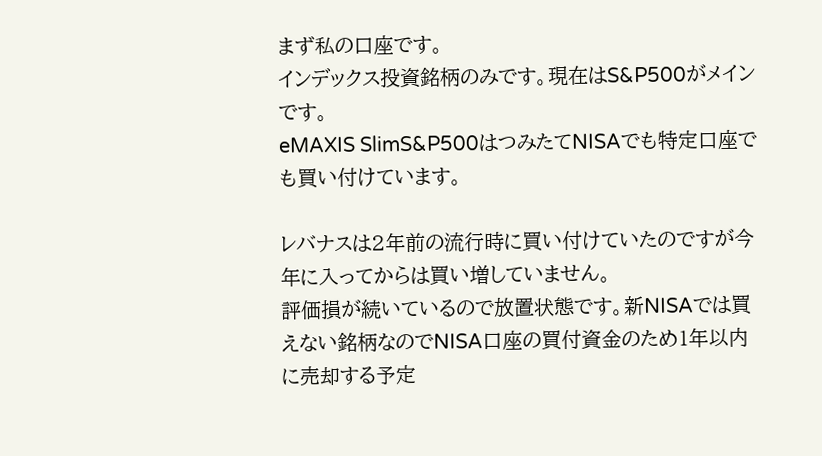まず私の口座です。
インデックス投資銘柄のみです。現在はS&P500がメインです。
eMAXIS SlimS&P500はつみたてNISAでも特定口座でも買い付けています。

レバナスは2年前の流行時に買い付けていたのですが今年に入ってからは買い増していません。
評価損が続いているので放置状態です。新NISAでは買えない銘柄なのでNISA口座の買付資金のため1年以内に売却する予定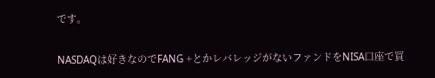です。

NASDAQは好きなのでFANG +とかレバレッジがないファンドをNISA口座で買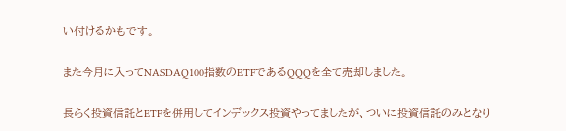い付けるかもです。

また今月に入ってNASDAQ100指数のETFであるQQQを全て売却しました。

長らく投資信託とETFを併用してインデックス投資やってましたが、ついに投資信託のみとなり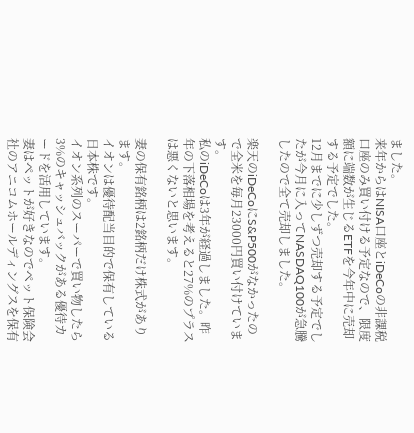ました。
来年からはNISA口座とiDeCoの非課税口座のみ買い付ける予定なので、限度額に端数が生じるETFを今年中に売却する予定でした。
12月までに少しずつ売却する予定でしたが今月に入ってNASDAQ100が急騰したので全て売却しました。

楽天のiDeCoにS&P500がなかったので全米を毎月23000円買い付けています。
私のiDeCoは3年が経過しました。昨年の下落相場を考えると27%のプラスは悪くないと思います。

妻の保有銘柄は2銘柄だけ株式があります。
イオンは優待配当目的で保有している日本株です。
イオン系列のスーパーで買い物したら3%のキャッシュバックがある優待カードを活用しています。
妻はペットが好きなのでペット保険会社のアニコムホールディングスを保有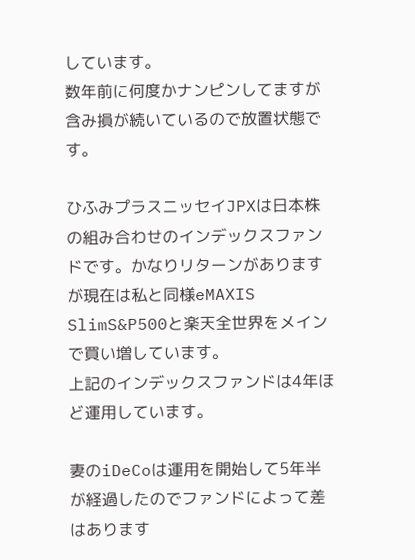しています。
数年前に何度かナンピンしてますが含み損が続いているので放置状態です。

ひふみプラスニッセイJPXは日本株の組み合わせのインデックスファンドです。かなりリターンがありますが現在は私と同様eMAXIS SlimS&P500と楽天全世界をメインで買い増しています。
上記のインデックスファンドは4年ほど運用しています。

妻のiDeCoは運用を開始して5年半が経過したのでファンドによって差はあります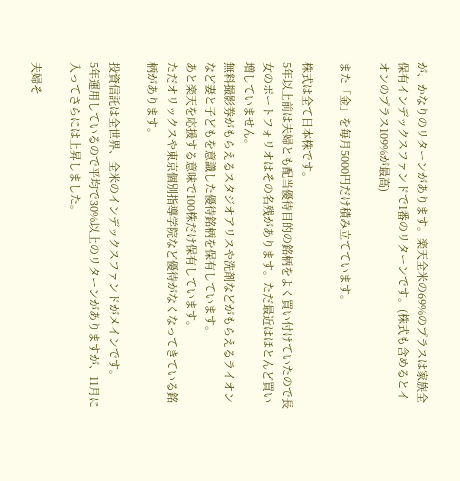が、かなりのリターンがあります。楽天全米の69%のプラスは家族全保有インデックスファンドで1番のリターンです。(株式も含めるとイオンのプラス109%が最高)

また「金」を毎月5000円だけ積み立てています。

株式は全て日本株です。
5年以上前は夫婦とも配当優待目的の銘柄をよく買い付けていたので長女のポートフォリオはその名残があります。ただ最近はほとんど買い増していません。
無料撮影券がもらえるスタジオアリスや洗剤などがもらえるライオンなど妻と子どもを意識した優待銘柄を保有しています。
あと楽天を応援する意味で100株だけ保有しています。
ただオリックスや東京個別指導学院など優待がなくなってきている銘柄があります。

投資信託は全世界、全米のインデックスファンドがメインです。
5年運用しているので平均で30%以上のリターンがありますが、11月に入ってさらには上昇しました。

夫婦そ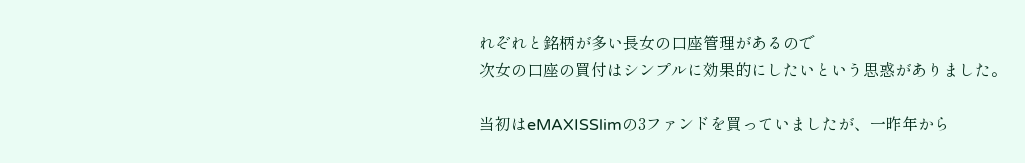れぞれと銘柄が多い長女の口座管理があるので
次女の口座の買付はシンプルに効果的にしたいという思惑がありました。

当初はeMAXISSlimの3ファンドを買っていましたが、一昨年から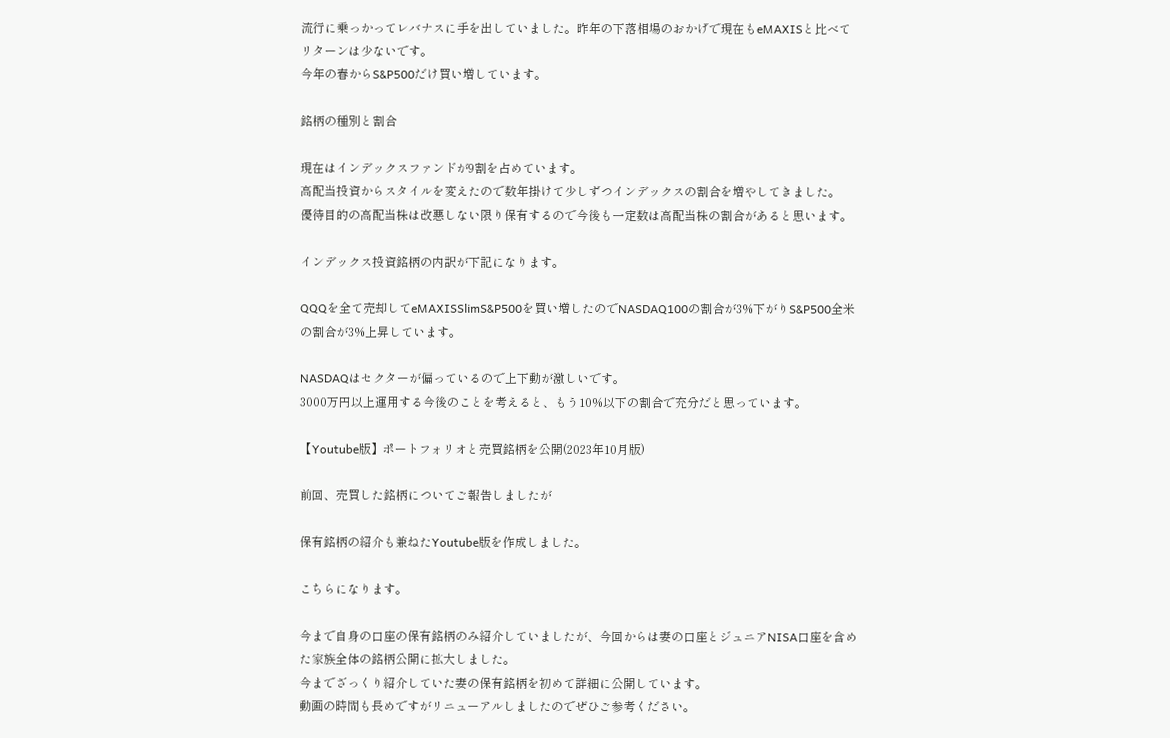流行に乗っかってレバナスに手を出していました。昨年の下落相場のおかげで現在もeMAXISと比べてリターンは少ないです。
今年の春からS&P500だけ買い増しています。

銘柄の種別と割合

現在はインデックスファンドが9割を占めています。
高配当投資からスタイルを変えたので数年掛けて少しずつインデックスの割合を増やしてきました。
優待目的の高配当株は改悪しない限り保有するので今後も一定数は高配当株の割合があると思います。

インデックス投資銘柄の内訳が下記になります。

QQQを全て売却してeMAXISSlimS&P500を買い増したのでNASDAQ100の割合が3%下がりS&P500全米の割合が3%上昇しています。

NASDAQはセクターが偏っているので上下動が激しいです。
3000万円以上運用する今後のことを考えると、もう10%以下の割合で充分だと思っています。

【Youtube版】ポートフォリオと売買銘柄を公開(2023年10月版)

前回、売買した銘柄についてご報告しましたが

保有銘柄の紹介も兼ねたYoutube版を作成しました。

こちらになります。

今まで自身の口座の保有銘柄のみ紹介していましたが、今回からは妻の口座とジュニアNISA口座を含めた家族全体の銘柄公開に拡大しました。
今までざっくり紹介していた妻の保有銘柄を初めて詳細に公開しています。
動画の時間も長めですがリニューアルしましたのでぜひご参考ください。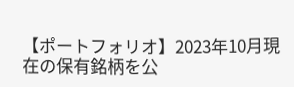【ポートフォリオ】2023年10月現在の保有銘柄を公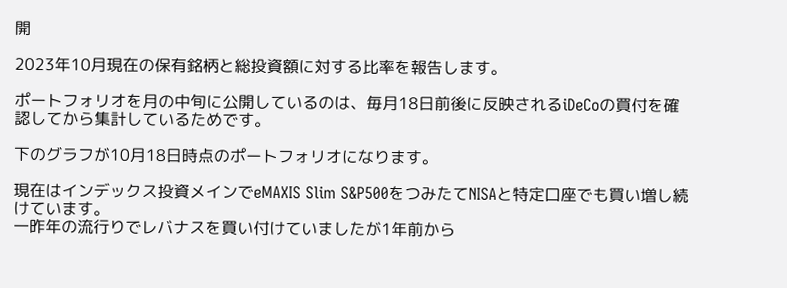開

2023年10月現在の保有銘柄と総投資額に対する比率を報告します。

ポートフォリオを月の中旬に公開しているのは、毎月18日前後に反映されるiDeCoの買付を確認してから集計しているためです。

下のグラフが10月18日時点のポートフォリオになります。

現在はインデックス投資メインでeMAXIS Slim S&P500をつみたてNISAと特定口座でも買い増し続けています。
一昨年の流行りでレバナスを買い付けていましたが1年前から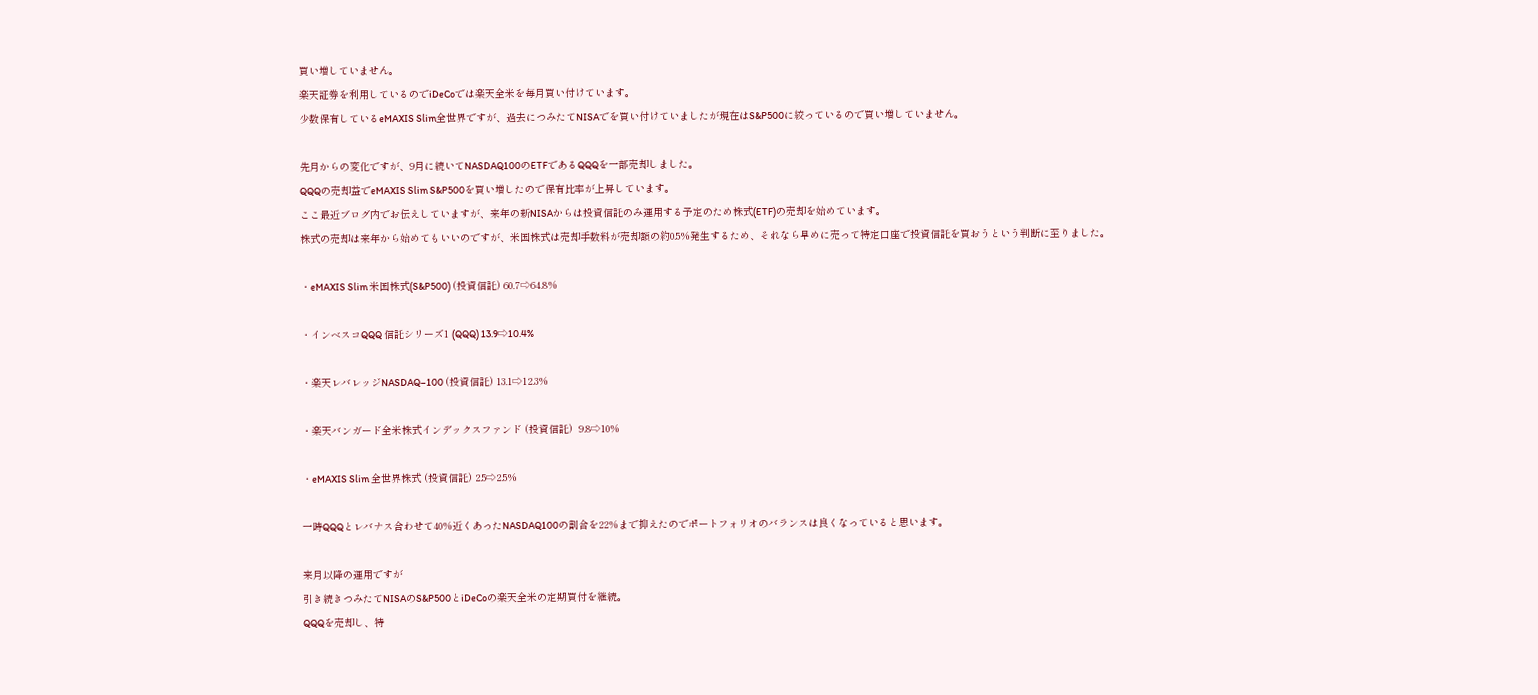買い増していません。
楽天証券を利用しているのでiDeCoでは楽天全米を毎月買い付けています。
少数保有しているeMAXIS Slim全世界ですが、過去につみたてNISAでを買い付けていましたが現在はS&P500に絞っているので買い増していません。

先月からの変化ですが、9月に続いてNASDAQ100のETFであるQQQを一部売却しました。
QQQの売却益でeMAXIS Slim S&P500を買い増したので保有比率が上昇しています。
ここ最近ブログ内でお伝えしていますが、来年の新NISAからは投資信託のみ運用する予定のため株式(ETF)の売却を始めています。
株式の売却は来年から始めてもいいのですが、米国株式は売却手数料が売却額の約0.5%発生するため、それなら早めに売って特定口座で投資信託を買おうという判断に至りました。

・eMAXIS Slim 米国株式(S&P500) (投資信託) 60.7⇨64.8%

・インベスコQQQ 信託シリーズ1 (QQQ) 13.9⇨10.4%

・楽天レバレッジNASDAQ–100 (投資信託) 13.1⇨12.3%

・楽天バンガード全米株式インデックスファンド (投資信託)  9.8⇨10%

・eMAXIS Slim 全世界株式 (投資信託) 2.5⇨2.5%

一時QQQとレバナス合わせて40%近くあったNASDAQ100の割合を22%まで抑えたのでポートフォリオのバランスは良くなっていると思います。

来月以降の運用ですが
引き続きつみたてNISAのS&P500とiDeCoの楽天全米の定期買付を継続。
QQQを売却し、特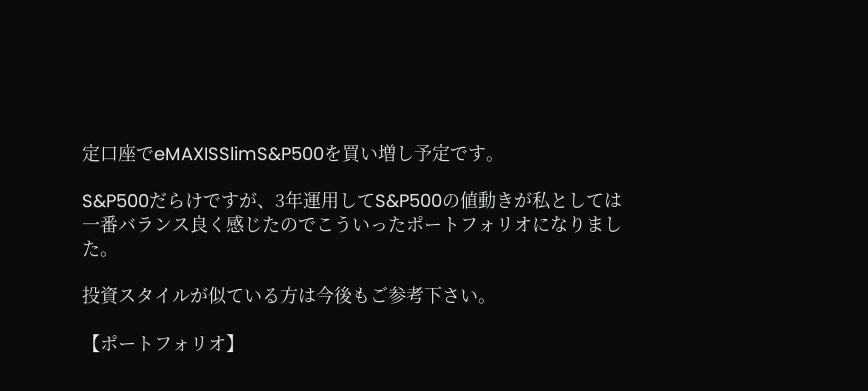定口座でeMAXISSlimS&P500を買い増し予定です。

S&P500だらけですが、3年運用してS&P500の値動きが私としては一番バランス良く感じたのでこういったポートフォリオになりました。

投資スタイルが似ている方は今後もご参考下さい。

【ポートフォリオ】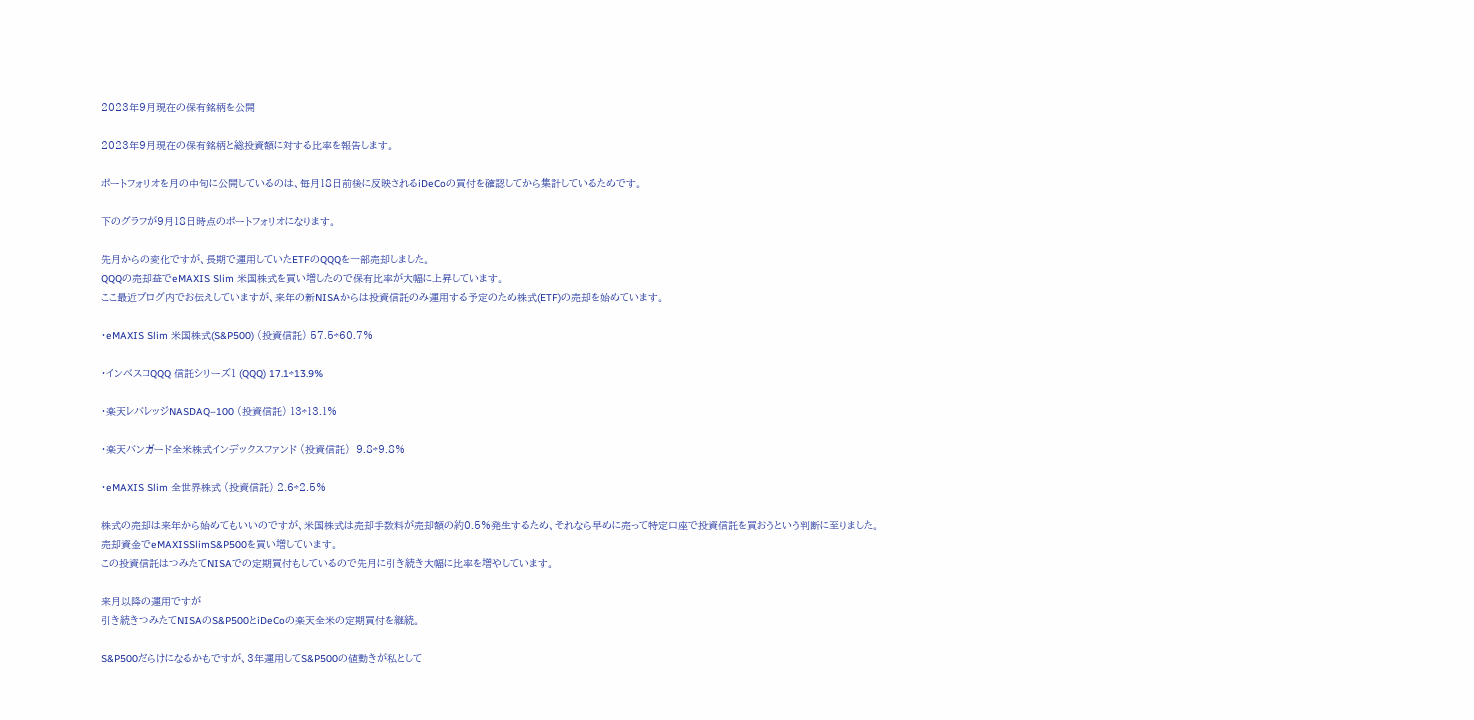2023年9月現在の保有銘柄を公開

2023年9月現在の保有銘柄と総投資額に対する比率を報告します。

ポートフォリオを月の中旬に公開しているのは、毎月18日前後に反映されるiDeCoの買付を確認してから集計しているためです。

下のグラフが9月18日時点のポートフォリオになります。

先月からの変化ですが、長期で運用していたETFのQQQを一部売却しました。
QQQの売却益でeMAXIS Slim 米国株式を買い増したので保有比率が大幅に上昇しています。
ここ最近ブログ内でお伝えしていますが、来年の新NISAからは投資信託のみ運用する予定のため株式(ETF)の売却を始めています。

・eMAXIS Slim 米国株式(S&P500) (投資信託) 57.5⇨60.7%

・インベスコQQQ 信託シリーズ1 (QQQ) 17.1⇨13.9%

・楽天レバレッジNASDAQ–100 (投資信託) 13⇨13.1%

・楽天バンガード全米株式インデックスファンド (投資信託)  9.8⇨9.8%

・eMAXIS Slim 全世界株式 (投資信託) 2.6⇨2.5%

株式の売却は来年から始めてもいいのですが、米国株式は売却手数料が売却額の約0.5%発生するため、それなら早めに売って特定口座で投資信託を買おうという判断に至りました。
売却資金でeMAXISSlimS&P500を買い増しています。
この投資信託はつみたてNISAでの定期買付もしているので先月に引き続き大幅に比率を増やしています。

来月以降の運用ですが
引き続きつみたてNISAのS&P500とiDeCoの楽天全米の定期買付を継続。

S&P500だらけになるかもですが、3年運用してS&P500の値動きが私として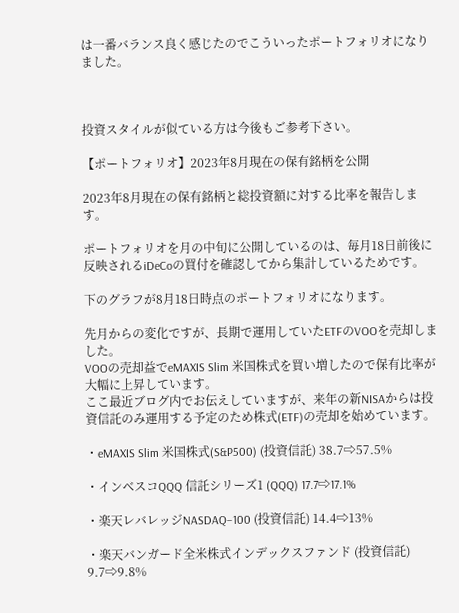は一番バランス良く感じたのでこういったポートフォリオになりました。



投資スタイルが似ている方は今後もご参考下さい。

【ポートフォリオ】2023年8月現在の保有銘柄を公開

2023年8月現在の保有銘柄と総投資額に対する比率を報告します。

ポートフォリオを月の中旬に公開しているのは、毎月18日前後に反映されるiDeCoの買付を確認してから集計しているためです。

下のグラフが8月18日時点のポートフォリオになります。

先月からの変化ですが、長期で運用していたETFのVOOを売却しました。
VOOの売却益でeMAXIS Slim 米国株式を買い増したので保有比率が大幅に上昇しています。
ここ最近ブログ内でお伝えしていますが、来年の新NISAからは投資信託のみ運用する予定のため株式(ETF)の売却を始めています。

・eMAXIS Slim 米国株式(S&P500) (投資信託) 38.7⇨57.5%

・インベスコQQQ 信託シリーズ1 (QQQ) 17.7⇨17.1%

・楽天レバレッジNASDAQ–100 (投資信託) 14.4⇨13%

・楽天バンガード全米株式インデックスファンド (投資信託)  9.7⇨9.8%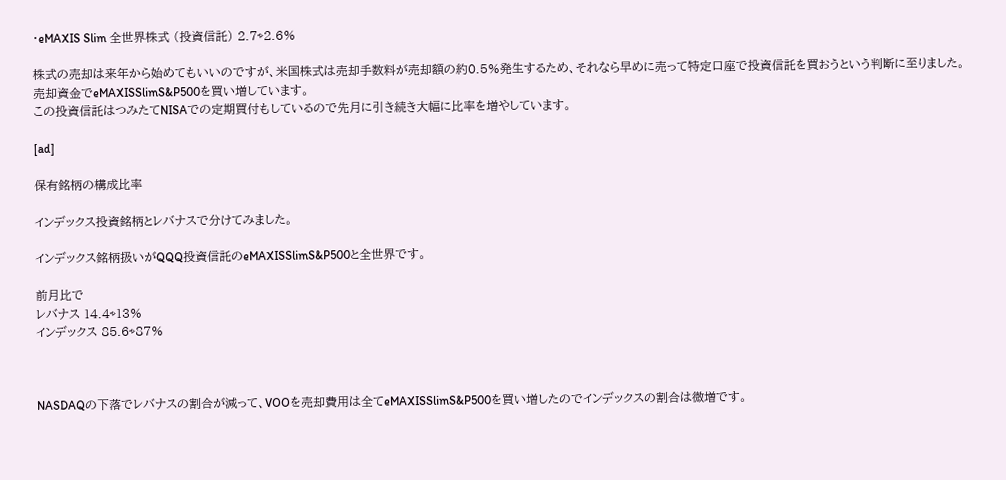・eMAXIS Slim 全世界株式 (投資信託) 2.7⇨2.6%

株式の売却は来年から始めてもいいのですが、米国株式は売却手数料が売却額の約0.5%発生するため、それなら早めに売って特定口座で投資信託を買おうという判断に至りました。
売却資金でeMAXISSlimS&P500を買い増しています。
この投資信託はつみたてNISAでの定期買付もしているので先月に引き続き大幅に比率を増やしています。

[ad]

保有銘柄の構成比率

インデックス投資銘柄とレバナスで分けてみました。

インデックス銘柄扱いがQQQ投資信託のeMAXISSlimS&P500と全世界です。

前月比で
レバナス 14.4⇨13%
インデックス 85.6⇨87%



NASDAQの下落でレバナスの割合が減って、VOOを売却費用は全てeMAXISSlimS&P500を買い増したのでインデックスの割合は微増です。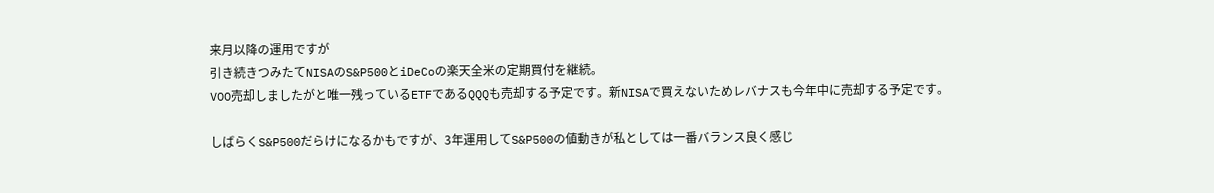来月以降の運用ですが
引き続きつみたてNISAのS&P500とiDeCoの楽天全米の定期買付を継続。
VOO売却しましたがと唯一残っているETFであるQQQも売却する予定です。新NISAで買えないためレバナスも今年中に売却する予定です。

しばらくS&P500だらけになるかもですが、3年運用してS&P500の値動きが私としては一番バランス良く感じ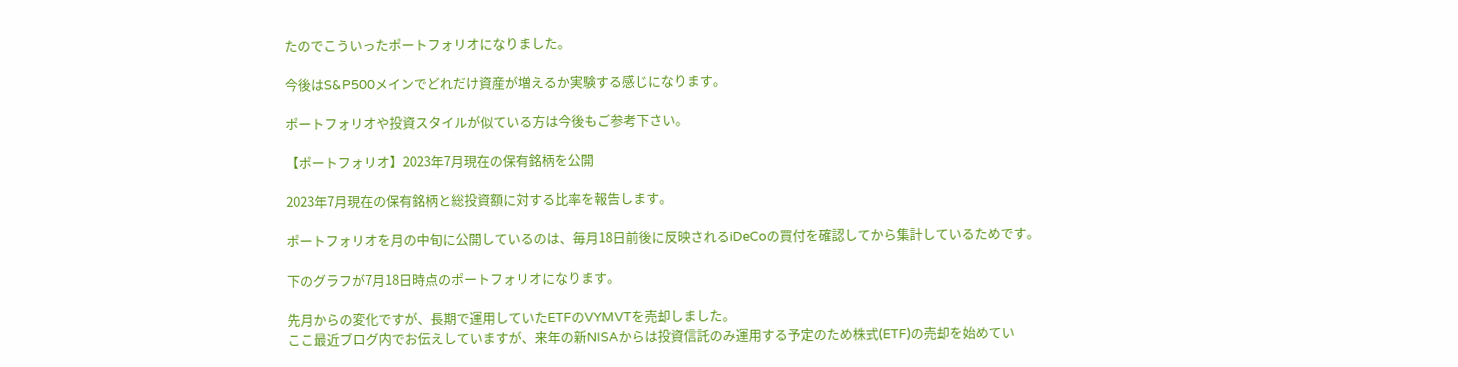たのでこういったポートフォリオになりました。

今後はS&P500メインでどれだけ資産が増えるか実験する感じになります。

ポートフォリオや投資スタイルが似ている方は今後もご参考下さい。

【ポートフォリオ】2023年7月現在の保有銘柄を公開

2023年7月現在の保有銘柄と総投資額に対する比率を報告します。

ポートフォリオを月の中旬に公開しているのは、毎月18日前後に反映されるiDeCoの買付を確認してから集計しているためです。

下のグラフが7月18日時点のポートフォリオになります。

先月からの変化ですが、長期で運用していたETFのVYMVTを売却しました。
ここ最近ブログ内でお伝えしていますが、来年の新NISAからは投資信託のみ運用する予定のため株式(ETF)の売却を始めてい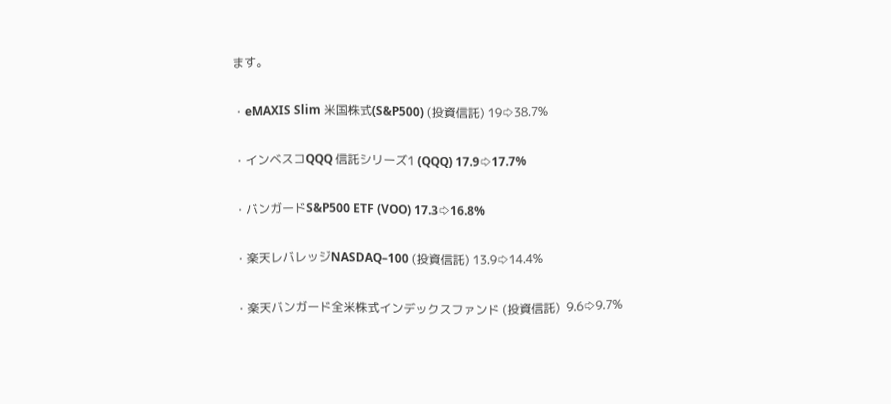ます。

・eMAXIS Slim 米国株式(S&P500) (投資信託) 19⇨38.7%

・インベスコQQQ 信託シリーズ1 (QQQ) 17.9⇨17.7%

・バンガードS&P500 ETF (VOO) 17.3⇨16.8%

・楽天レバレッジNASDAQ–100 (投資信託) 13.9⇨14.4%

・楽天バンガード全米株式インデックスファンド (投資信託)  9.6⇨9.7%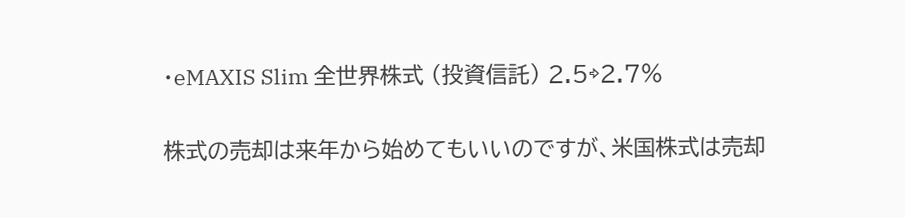・eMAXIS Slim 全世界株式 (投資信託) 2.5⇨2.7%

株式の売却は来年から始めてもいいのですが、米国株式は売却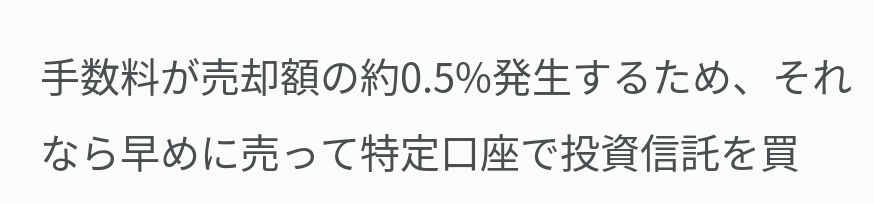手数料が売却額の約0.5%発生するため、それなら早めに売って特定口座で投資信託を買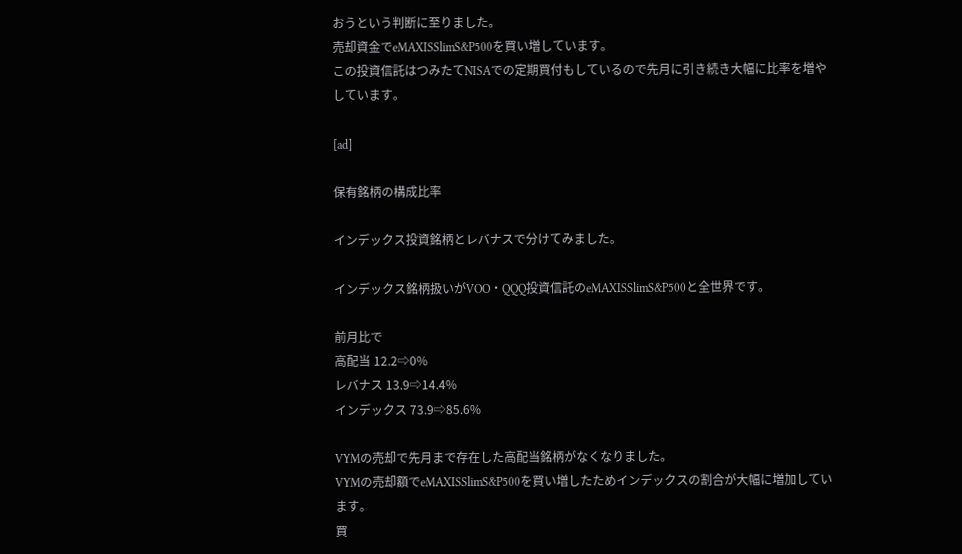おうという判断に至りました。
売却資金でeMAXISSlimS&P500を買い増しています。
この投資信託はつみたてNISAでの定期買付もしているので先月に引き続き大幅に比率を増やしています。

[ad]

保有銘柄の構成比率

インデックス投資銘柄とレバナスで分けてみました。

インデックス銘柄扱いがVOO・QQQ投資信託のeMAXISSlimS&P500と全世界です。

前月比で
高配当 12.2⇨0%
レバナス 13.9⇨14.4%
インデックス 73.9⇨85.6%

VYMの売却で先月まで存在した高配当銘柄がなくなりました。
VYMの売却額でeMAXISSlimS&P500を買い増したためインデックスの割合が大幅に増加しています。
買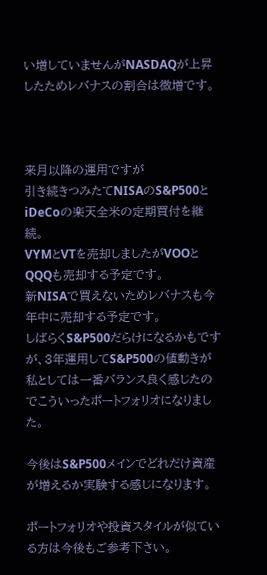い増していませんがNASDAQが上昇したためレバナスの割合は微増です。



来月以降の運用ですが
引き続きつみたてNISAのS&P500とiDeCoの楽天全米の定期買付を継続。
VYMとVTを売却しましたがVOOとQQQも売却する予定です。
新NISAで買えないためレバナスも今年中に売却する予定です。
しばらくS&P500だらけになるかもですが、3年運用してS&P500の値動きが私としては一番バランス良く感じたのでこういったポートフォリオになりました。

今後はS&P500メインでどれだけ資産が増えるか実験する感じになります。

ポートフォリオや投資スタイルが似ている方は今後もご参考下さい。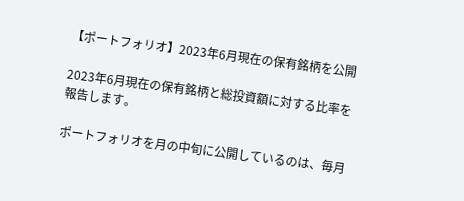【ポートフォリオ】2023年6月現在の保有銘柄を公開

2023年6月現在の保有銘柄と総投資額に対する比率を報告します。

ポートフォリオを月の中旬に公開しているのは、毎月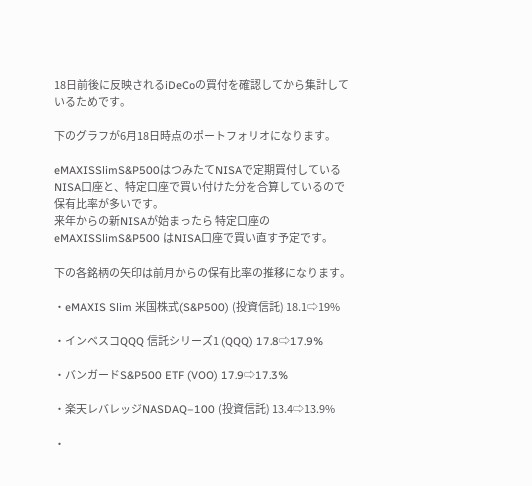18日前後に反映されるiDeCoの買付を確認してから集計しているためです。

下のグラフが6月18日時点のポートフォリオになります。

eMAXISSlimS&P500はつみたてNISAで定期買付しているNISA口座と、特定口座で買い付けた分を合算しているので保有比率が多いです。
来年からの新NISAが始まったら 特定口座のeMAXISSlimS&P500 はNISA口座で買い直す予定です。

下の各銘柄の矢印は前月からの保有比率の推移になります。

・eMAXIS Slim 米国株式(S&P500) (投資信託) 18.1⇨19%

・インベスコQQQ 信託シリーズ1 (QQQ) 17.8⇨17.9%

・バンガードS&P500 ETF (VOO) 17.9⇨17.3%

・楽天レバレッジNASDAQ–100 (投資信託) 13.4⇨13.9%

・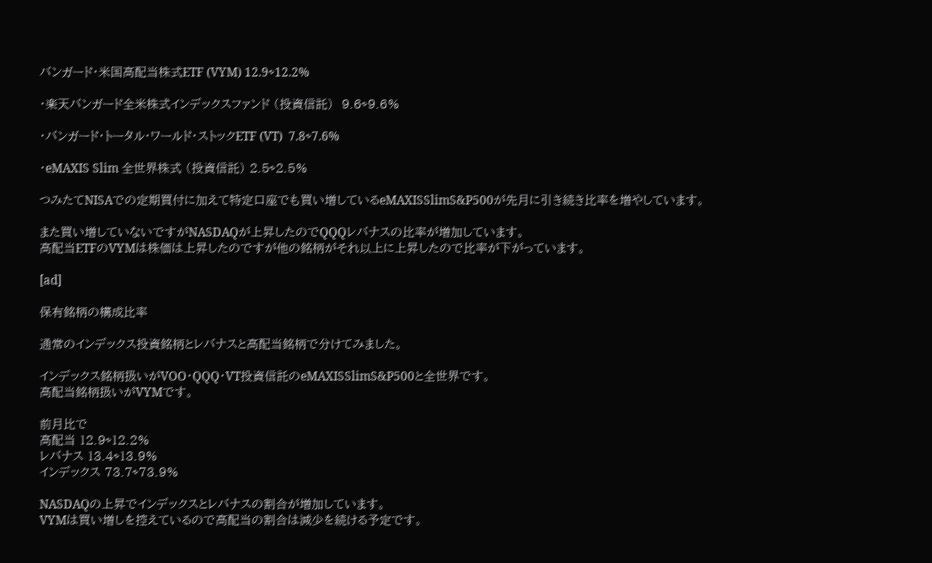バンガード・米国高配当株式ETF (VYM) 12.9⇨12.2%

・楽天バンガード全米株式インデックスファンド (投資信託)  9.6⇨9.6%

・バンガード・トータル・ワールド・ストックETF (VT)  7.8⇨7.6%

・eMAXIS Slim 全世界株式 (投資信託) 2.5⇨2.5%

つみたてNISAでの定期買付に加えて特定口座でも買い増しているeMAXISSlimS&P500が先月に引き続き比率を増やしています。

また買い増していないですがNASDAQが上昇したのでQQQレバナスの比率が増加しています。
高配当ETFのVYMは株価は上昇したのですが他の銘柄がそれ以上に上昇したので比率が下がっています。

[ad]

保有銘柄の構成比率

通常のインデックス投資銘柄とレバナスと高配当銘柄で分けてみました。

インデックス銘柄扱いがVOO・QQQ・VT投資信託のeMAXISSlimS&P500と全世界です。
高配当銘柄扱いがVYMです。

前月比で
高配当 12.9⇨12.2%
レバナス 13.4⇨13.9%
インデックス 73.7⇨73.9%

NASDAQの上昇でインデックスとレバナスの割合が増加しています。
VYMは買い増しを控えているので高配当の割合は減少を続ける予定です。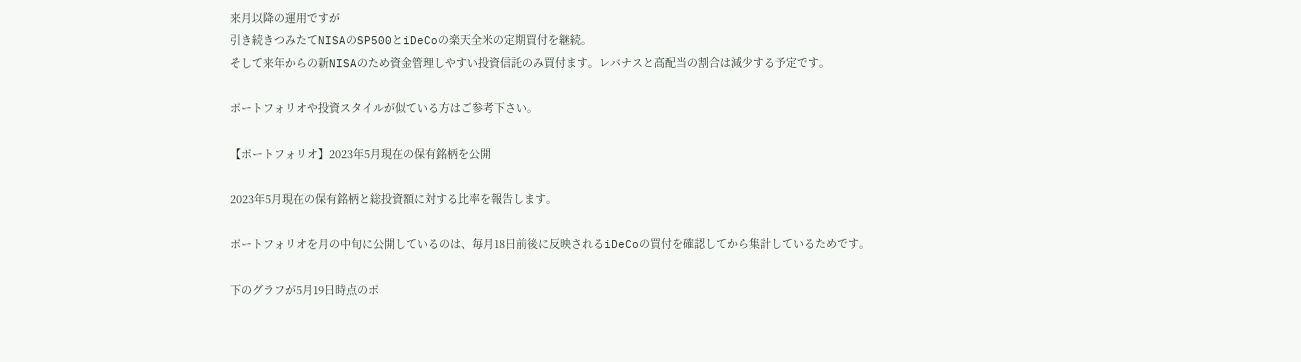来月以降の運用ですが
引き続きつみたてNISAのSP500とiDeCoの楽天全米の定期買付を継続。
そして来年からの新NISAのため資金管理しやすい投資信託のみ買付ます。レバナスと高配当の割合は減少する予定です。

ポートフォリオや投資スタイルが似ている方はご参考下さい。

【ポートフォリオ】2023年5月現在の保有銘柄を公開

2023年5月現在の保有銘柄と総投資額に対する比率を報告します。

ポートフォリオを月の中旬に公開しているのは、毎月18日前後に反映されるiDeCoの買付を確認してから集計しているためです。

下のグラフが5月19日時点のポ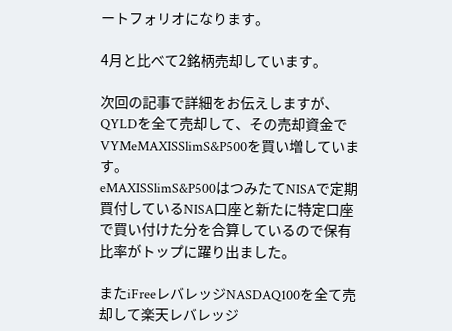ートフォリオになります。

4月と比べて2銘柄売却しています。

次回の記事で詳細をお伝えしますが、QYLDを全て売却して、その売却資金でVYMeMAXISSlimS&P500を買い増しています。
eMAXISSlimS&P500はつみたてNISAで定期買付しているNISA口座と新たに特定口座で買い付けた分を合算しているので保有比率がトップに躍り出ました。

またiFreeレバレッジNASDAQ100を全て売却して楽天レバレッジ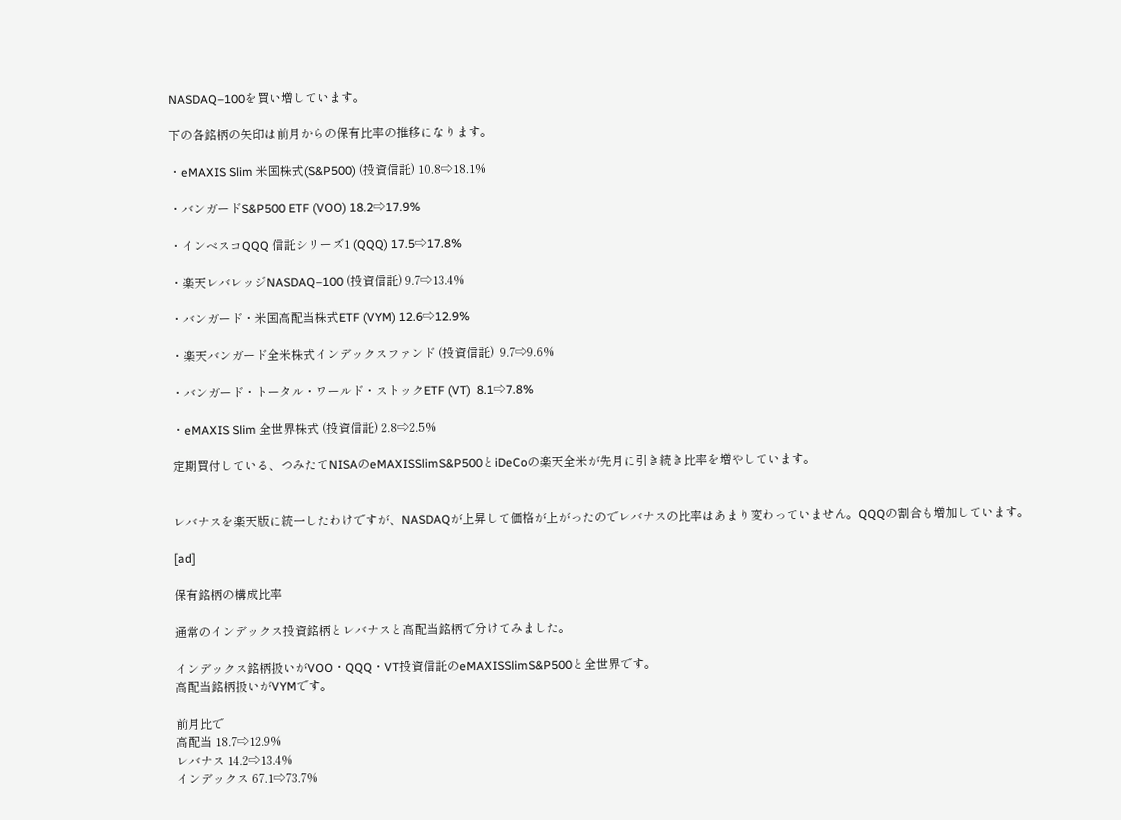NASDAQ–100を買い増しています。

下の各銘柄の矢印は前月からの保有比率の推移になります。

・eMAXIS Slim 米国株式(S&P500) (投資信託) 10.8⇨18.1%

・バンガードS&P500 ETF (VOO) 18.2⇨17.9%

・インベスコQQQ 信託シリーズ1 (QQQ) 17.5⇨17.8%

・楽天レバレッジNASDAQ–100 (投資信託) 9.7⇨13.4%

・バンガード・米国高配当株式ETF (VYM) 12.6⇨12.9%

・楽天バンガード全米株式インデックスファンド (投資信託)  9.7⇨9.6%

・バンガード・トータル・ワールド・ストックETF (VT)  8.1⇨7.8%

・eMAXIS Slim 全世界株式 (投資信託) 2.8⇨2.5%

定期買付している、つみたてNISAのeMAXISSlimS&P500とiDeCoの楽天全米が先月に引き続き比率を増やしています。


レバナスを楽天版に統一したわけですが、NASDAQが上昇して価格が上がったのでレバナスの比率はあまり変わっていません。QQQの割合も増加しています。

[ad]

保有銘柄の構成比率

通常のインデックス投資銘柄とレバナスと高配当銘柄で分けてみました。

インデックス銘柄扱いがVOO・QQQ・VT投資信託のeMAXISSlimS&P500と全世界です。
高配当銘柄扱いがVYMです。

前月比で
高配当 18.7⇨12.9%
レバナス 14.2⇨13.4%
インデックス 67.1⇨73.7%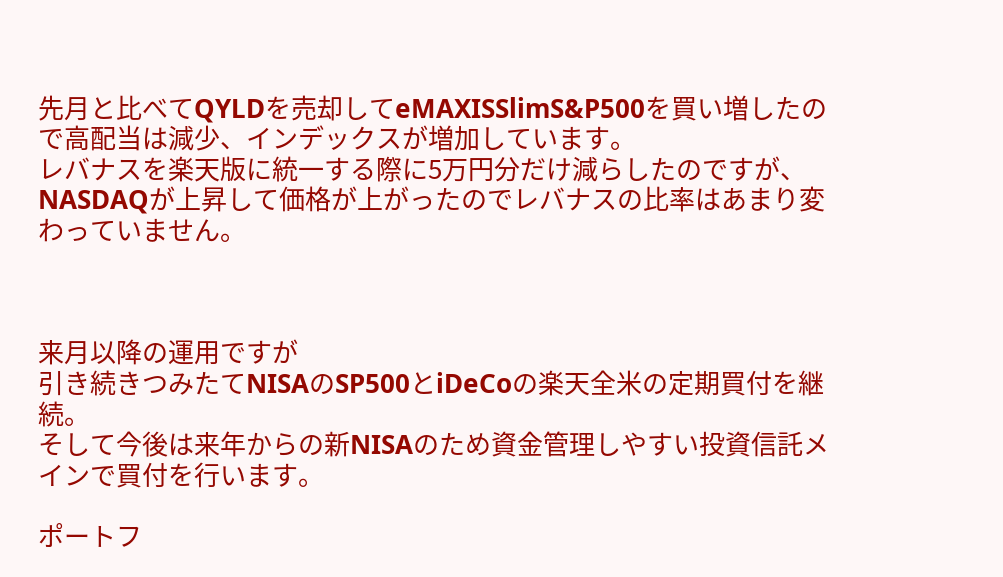先月と比べてQYLDを売却してeMAXISSlimS&P500を買い増したので高配当は減少、インデックスが増加しています。
レバナスを楽天版に統一する際に5万円分だけ減らしたのですが、NASDAQが上昇して価格が上がったのでレバナスの比率はあまり変わっていません。



来月以降の運用ですが
引き続きつみたてNISAのSP500とiDeCoの楽天全米の定期買付を継続。
そして今後は来年からの新NISAのため資金管理しやすい投資信託メインで買付を行います。

ポートフ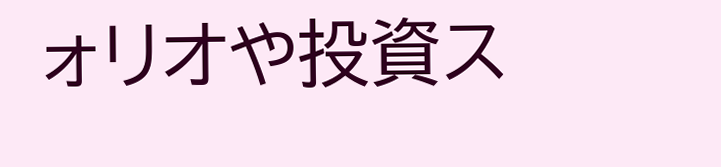ォリオや投資ス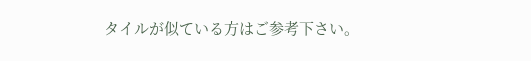タイルが似ている方はご参考下さい。